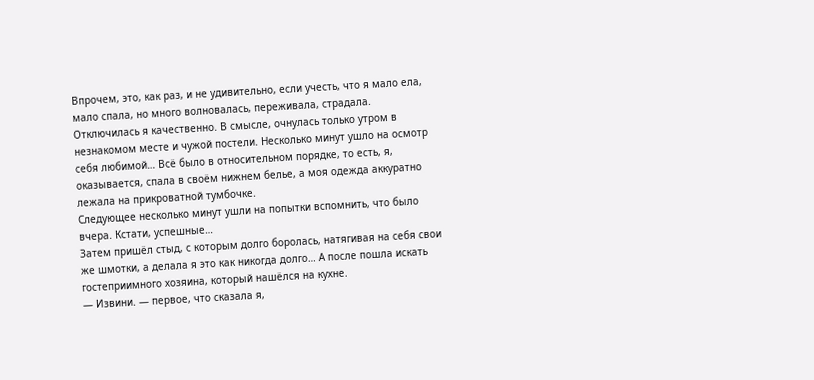Впрочем, это, как раз, и не удивительно, если учесть, что я мало ела, мало спала, но много волновалась, переживала, страдала.
Отключилась я качественно. В смысле, очнулась только утром в незнакомом месте и чужой постели. Несколько минут ушло на осмотр себя любимой… Всё было в относительном порядке, то есть, я, оказывается, спала в своём нижнем белье, а моя одежда аккуратно лежала на прикроватной тумбочке.
Следующее несколько минут ушли на попытки вспомнить, что было вчера. Кстати, успешные…
Затем пришёл стыд, с которым долго боролась, натягивая на себя свои же шмотки, а делала я это как никогда долго… А после пошла искать гостеприимного хозяина, который нашёлся на кухне.
— Извини. — первое, что сказала я,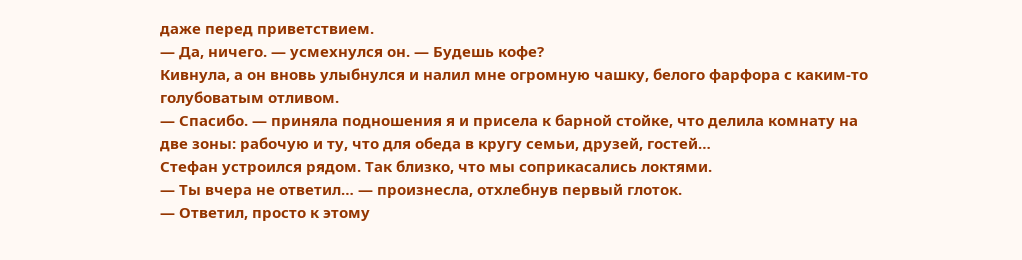даже перед приветствием.
— Да, ничего. — усмехнулся он. — Будешь кофе?
Кивнула, а он вновь улыбнулся и налил мне огромную чашку, белого фарфора с каким-то голубоватым отливом.
— Спасибо. — приняла подношения я и присела к барной стойке, что делила комнату на две зоны: рабочую и ту, что для обеда в кругу семьи, друзей, гостей…
Стефан устроился рядом. Так близко, что мы соприкасались локтями.
— Ты вчера не ответил… — произнесла, отхлебнув первый глоток.
— Ответил, просто к этому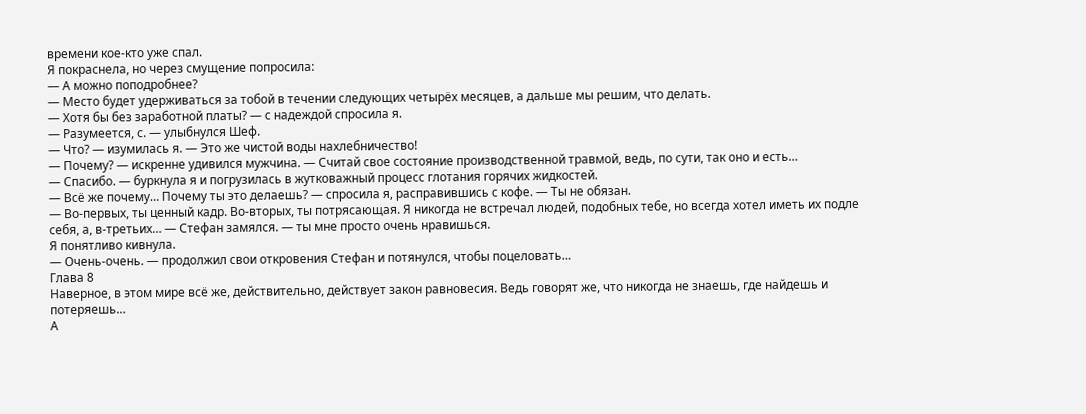времени кое-кто уже спал.
Я покраснела, но через смущение попросила:
— А можно поподробнее?
— Место будет удерживаться за тобой в течении следующих четырёх месяцев, а дальше мы решим, что делать.
— Хотя бы без заработной платы? — с надеждой спросила я.
— Разумеется, с. — улыбнулся Шеф.
— Что? — изумилась я. — Это же чистой воды нахлебничество!
— Почему? — искренне удивился мужчина. — Считай свое состояние производственной травмой, ведь, по сути, так оно и есть…
— Спасибо. — буркнула я и погрузилась в жутковажный процесс глотания горячих жидкостей.
— Всё же почему… Почему ты это делаешь? — спросила я, расправившись с кофе. — Ты не обязан.
— Во-первых, ты ценный кадр. Во-вторых, ты потрясающая. Я никогда не встречал людей, подобных тебе, но всегда хотел иметь их подле себя, а, в-третьих… — Стефан замялся. — ты мне просто очень нравишься.
Я понятливо кивнула.
— Очень-очень. — продолжил свои откровения Стефан и потянулся, чтобы поцеловать…
Глава 8
Наверное, в этом мире всё же, действительно, действует закон равновесия. Ведь говорят же, что никогда не знаешь, где найдешь и потеряешь…
А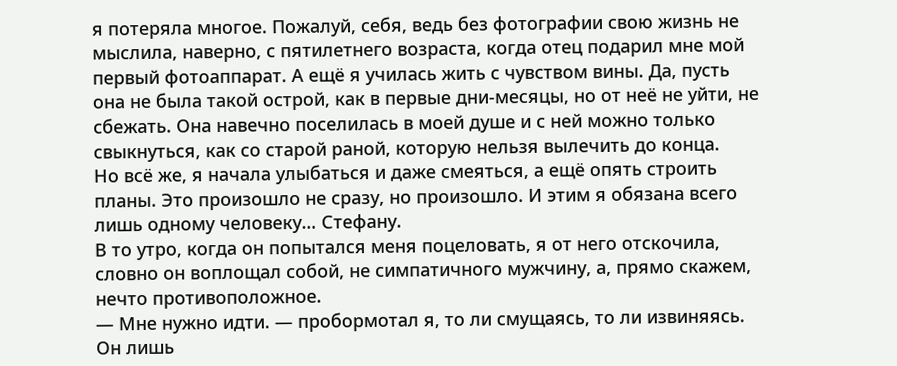я потеряла многое. Пожалуй, себя, ведь без фотографии свою жизнь не мыслила, наверно, с пятилетнего возраста, когда отец подарил мне мой первый фотоаппарат. А ещё я училась жить с чувством вины. Да, пусть она не была такой острой, как в первые дни-месяцы, но от неё не уйти, не сбежать. Она навечно поселилась в моей душе и с ней можно только свыкнуться, как со старой раной, которую нельзя вылечить до конца.
Но всё же, я начала улыбаться и даже смеяться, а ещё опять строить планы. Это произошло не сразу, но произошло. И этим я обязана всего лишь одному человеку… Стефану.
В то утро, когда он попытался меня поцеловать, я от него отскочила, словно он воплощал собой, не симпатичного мужчину, а, прямо скажем, нечто противоположное.
— Мне нужно идти. — пробормотал я, то ли смущаясь, то ли извиняясь. Он лишь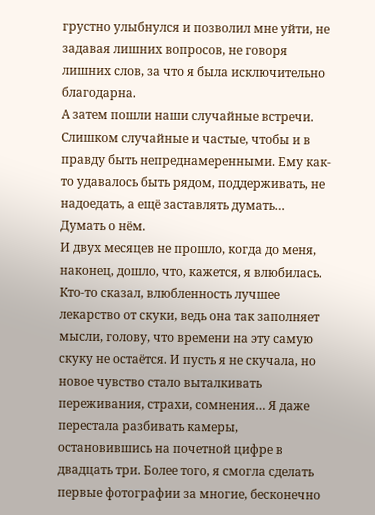грустно улыбнулся и позволил мне уйти, не задавая лишних вопросов, не говоря лишних слов, за что я была исключительно благодарна.
А затем пошли наши случайные встречи. Слишком случайные и частые, чтобы и в правду быть непреднамеренными. Ему как-то удавалось быть рядом, поддерживать, не надоедать, а ещё заставлять думать… Думать о нём.
И двух месяцев не прошло, когда до меня, наконец, дошло, что, кажется, я влюбилась.
Кто-то сказал, влюбленность лучшее лекарство от скуки, ведь она так заполняет мысли, голову, что времени на эту самую скуку не остаётся. И пусть я не скучала, но новое чувство стало выталкивать переживания, страхи, сомнения… Я даже перестала разбивать камеры, остановившись на почетной цифре в двадцать три. Более того, я смогла сделать первые фотографии за многие, бесконечно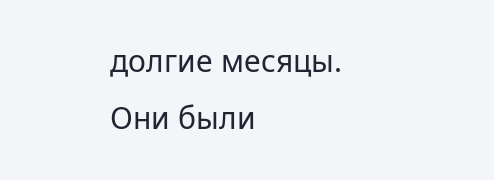долгие месяцы. Они были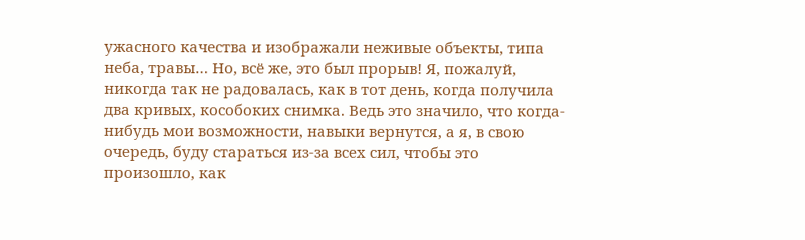ужасного качества и изображали неживые объекты, типа неба, травы… Но, всё же, это был прорыв! Я, пожалуй, никогда так не радовалась, как в тот день, когда получила два кривых, кособоких снимка. Ведь это значило, что когда-нибудь мои возможности, навыки вернутся, а я, в свою очередь, буду стараться из-за всех сил, чтобы это произошло, как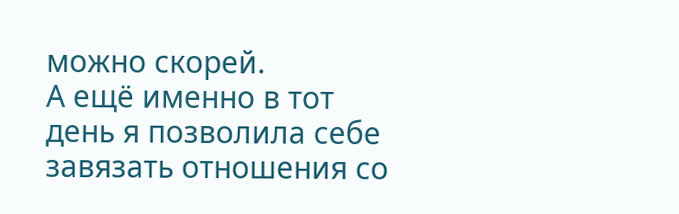можно скорей.
А ещё именно в тот день я позволила себе завязать отношения со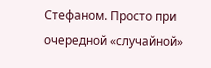Стефаном. Просто при очередной «случайной»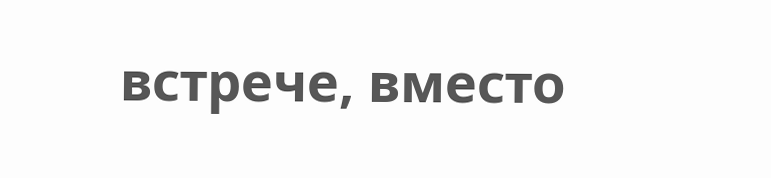встрече, вместо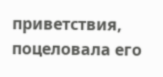приветствия, поцеловала его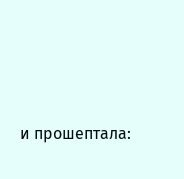и прошептала: